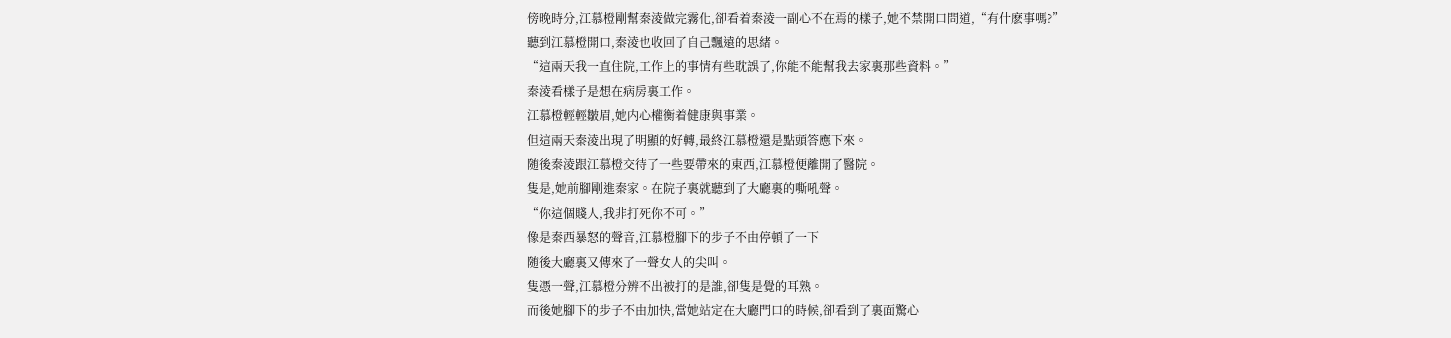傍晚時分,江慕橙剛幫秦淩做完霧化,卻看着秦淩一副心不在焉的樣子,她不禁開口問道,“有什麽事嗎?”
聽到江慕橙開口,秦淩也收回了自己飄遠的思緒。
“這兩天我一直住院,工作上的事情有些耽誤了,你能不能幫我去家裏那些資料。”
秦淩看樣子是想在病房裏工作。
江慕橙輕輕皺眉,她内心權衡着健康與事業。
但這兩天秦淩出現了明顯的好轉,最終江慕橙還是點頭答應下來。
随後秦淩跟江慕橙交待了一些要帶來的東西,江慕橙便離開了醫院。
隻是,她前腳剛進秦家。在院子裏就聽到了大廳裏的嘶吼聲。
“你這個賤人,我非打死你不可。”
像是秦西暴怒的聲音,江慕橙腳下的步子不由停頓了一下
随後大廳裏又傳來了一聲女人的尖叫。
隻憑一聲,江慕橙分辨不出被打的是誰,卻隻是覺的耳熟。
而後她腳下的步子不由加快,當她站定在大廳門口的時候,卻看到了裏面驚心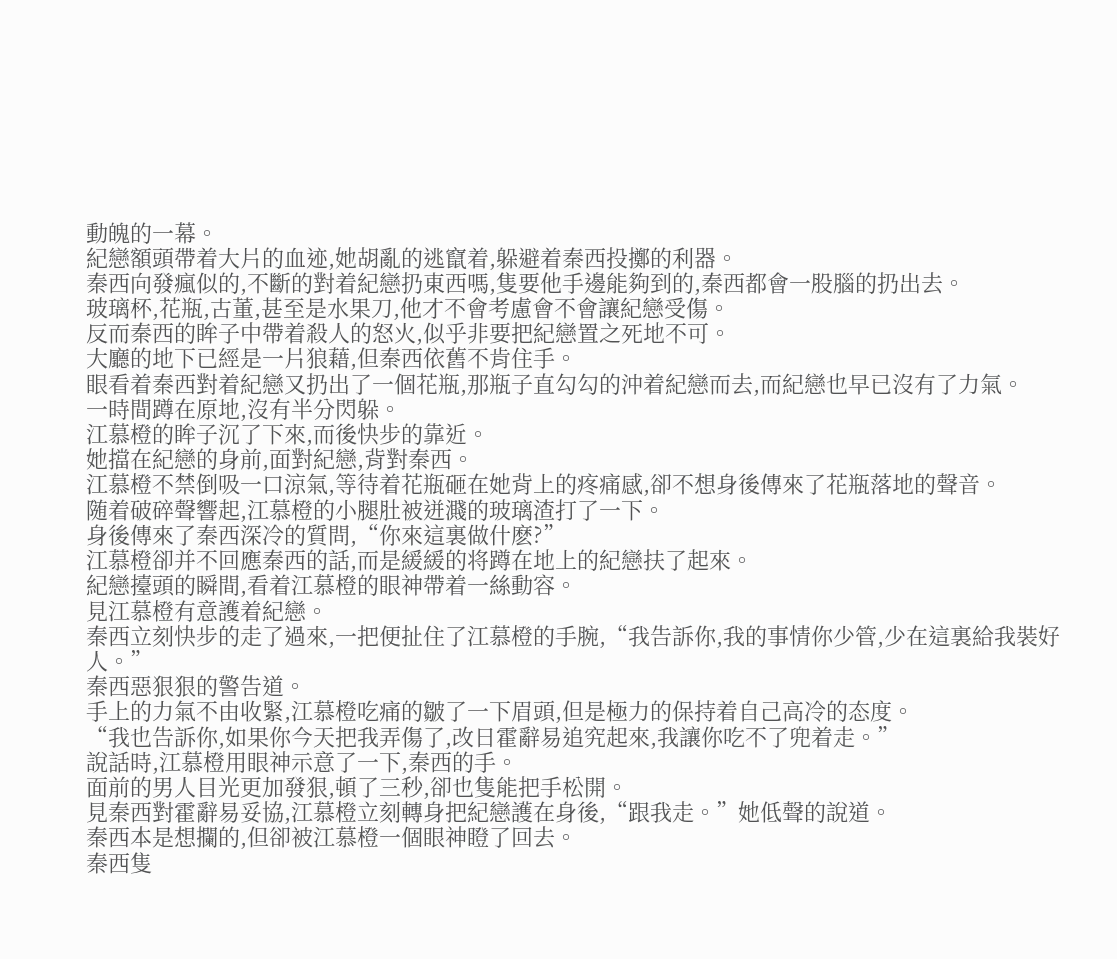動魄的一幕。
紀戀額頭帶着大片的血迹,她胡亂的逃竄着,躲避着秦西投擲的利器。
秦西向發瘋似的,不斷的對着紀戀扔東西嗎,隻要他手邊能夠到的,秦西都會一股腦的扔出去。
玻璃杯,花瓶,古董,甚至是水果刀,他才不會考慮會不會讓紀戀受傷。
反而秦西的眸子中帶着殺人的怒火,似乎非要把紀戀置之死地不可。
大廳的地下已經是一片狼藉,但秦西依舊不肯住手。
眼看着秦西對着紀戀又扔出了一個花瓶,那瓶子直勾勾的沖着紀戀而去,而紀戀也早已沒有了力氣。
一時間蹲在原地,沒有半分閃躲。
江慕橙的眸子沉了下來,而後快步的靠近。
她擋在紀戀的身前,面對紀戀,背對秦西。
江慕橙不禁倒吸一口涼氣,等待着花瓶砸在她背上的疼痛感,卻不想身後傳來了花瓶落地的聲音。
随着破碎聲響起,江慕橙的小腿肚被迸濺的玻璃渣打了一下。
身後傳來了秦西深冷的質問,“你來這裏做什麽?”
江慕橙卻并不回應秦西的話,而是緩緩的将蹲在地上的紀戀扶了起來。
紀戀擡頭的瞬間,看着江慕橙的眼神帶着一絲動容。
見江慕橙有意護着紀戀。
秦西立刻快步的走了過來,一把便扯住了江慕橙的手腕,“我告訴你,我的事情你少管,少在這裏給我裝好人。”
秦西惡狠狠的警告道。
手上的力氣不由收緊,江慕橙吃痛的皺了一下眉頭,但是極力的保持着自己高冷的态度。
“我也告訴你,如果你今天把我弄傷了,改日霍辭易追究起來,我讓你吃不了兜着走。”
說話時,江慕橙用眼神示意了一下,秦西的手。
面前的男人目光更加發狠,頓了三秒,卻也隻能把手松開。
見秦西對霍辭易妥協,江慕橙立刻轉身把紀戀護在身後,“跟我走。”她低聲的說道。
秦西本是想攔的,但卻被江慕橙一個眼神瞪了回去。
秦西隻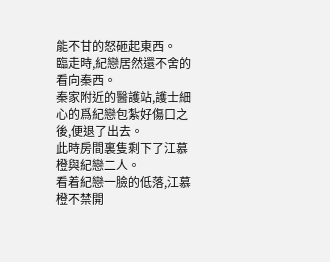能不甘的怒砸起東西。
臨走時,紀戀居然還不舍的看向秦西。
秦家附近的醫護站,護士細心的爲紀戀包紮好傷口之後,便退了出去。
此時房間裏隻剩下了江慕橙與紀戀二人。
看着紀戀一臉的低落,江慕橙不禁開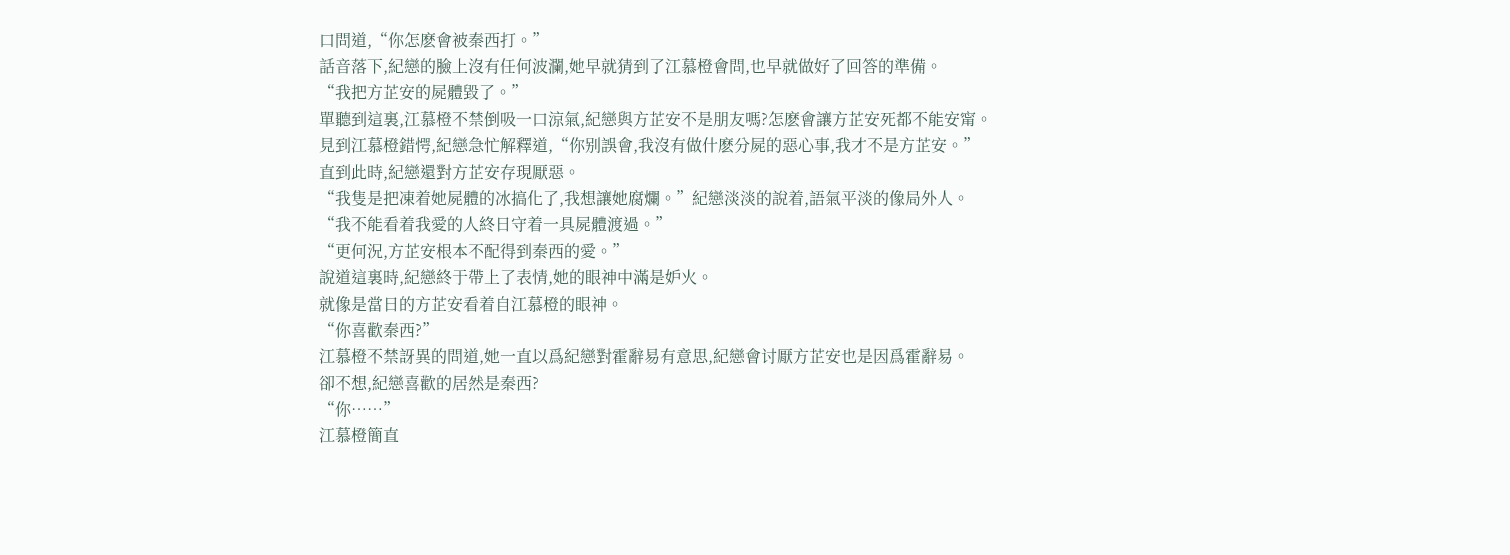口問道,“你怎麽會被秦西打。”
話音落下,紀戀的臉上沒有任何波瀾,她早就猜到了江慕橙會問,也早就做好了回答的準備。
“我把方芷安的屍體毀了。”
單聽到這裏,江慕橙不禁倒吸一口涼氣,紀戀與方芷安不是朋友嗎?怎麽會讓方芷安死都不能安甯。
見到江慕橙錯愕,紀戀急忙解釋道,“你别誤會,我沒有做什麽分屍的惡心事,我才不是方芷安。”
直到此時,紀戀還對方芷安存現厭惡。
“我隻是把凍着她屍體的冰搞化了,我想讓她腐爛。”紀戀淡淡的說着,語氣平淡的像局外人。
“我不能看着我愛的人終日守着一具屍體渡過。”
“更何況,方芷安根本不配得到秦西的愛。”
說道這裏時,紀戀終于帶上了表情,她的眼神中滿是妒火。
就像是當日的方芷安看着自江慕橙的眼神。
“你喜歡秦西?”
江慕橙不禁訝異的問道,她一直以爲紀戀對霍辭易有意思,紀戀會讨厭方芷安也是因爲霍辭易。
卻不想,紀戀喜歡的居然是秦西?
“你……”
江慕橙簡直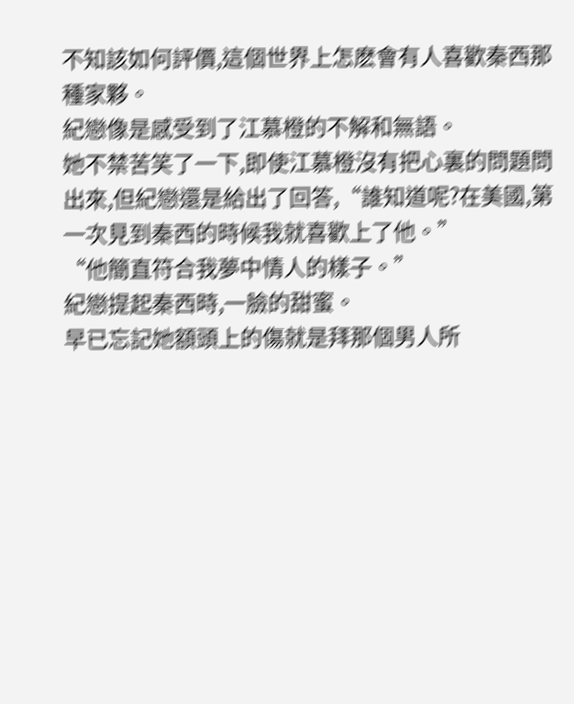不知該如何評價,這個世界上怎麽會有人喜歡秦西那種家夥。
紀戀像是感受到了江慕橙的不解和無語。
她不禁苦笑了一下,即使江慕橙沒有把心裏的問題問出來,但紀戀還是給出了回答,“誰知道呢?在美國,第一次見到秦西的時候我就喜歡上了他。”
“他簡直符合我夢中情人的樣子。”
紀戀提起秦西時,一臉的甜蜜。
早已忘記她額頭上的傷就是拜那個男人所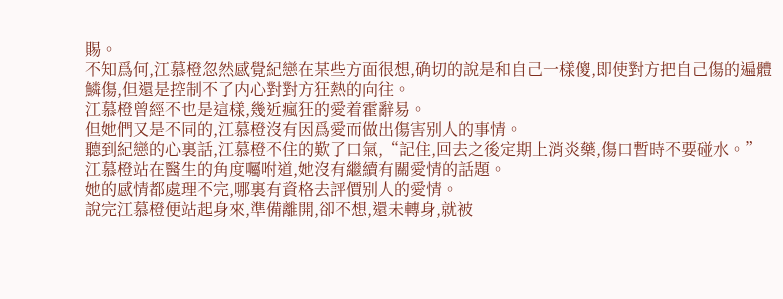賜。
不知爲何,江慕橙忽然感覺紀戀在某些方面很想,确切的說是和自己一樣傻,即使對方把自己傷的遍體鱗傷,但還是控制不了内心對對方狂熱的向往。
江慕橙曾經不也是這樣,幾近瘋狂的愛着霍辭易。
但她們又是不同的,江慕橙沒有因爲愛而做出傷害别人的事情。
聽到紀戀的心裏話,江慕橙不住的歎了口氣,“記住,回去之後定期上消炎藥,傷口暫時不要碰水。”
江慕橙站在醫生的角度囑咐道,她沒有繼續有關愛情的話題。
她的感情都處理不完,哪裏有資格去評價别人的愛情。
說完江慕橙便站起身來,準備離開,卻不想,還未轉身,就被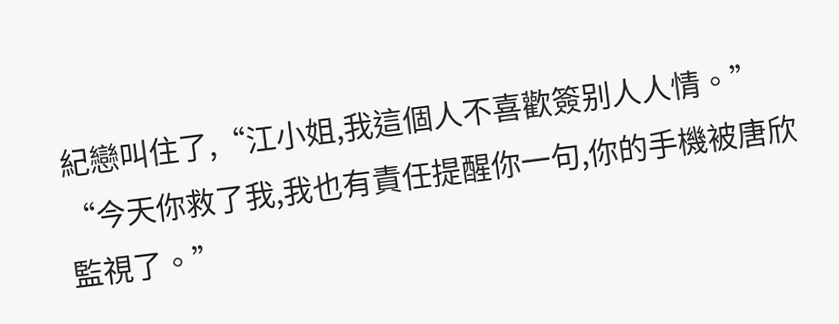紀戀叫住了,“江小姐,我這個人不喜歡簽别人人情。”
“今天你救了我,我也有責任提醒你一句,你的手機被唐欣監視了。”